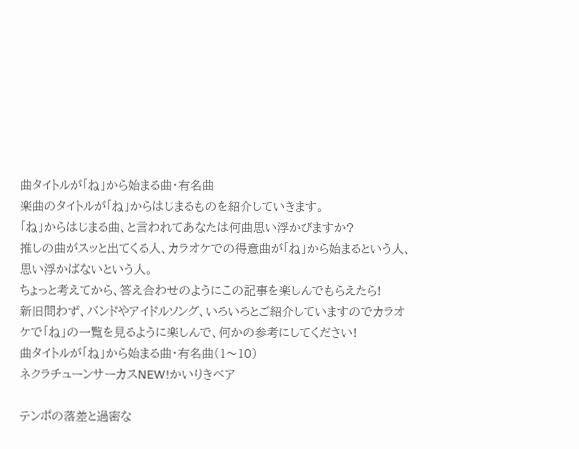曲タイトルが「ね」から始まる曲・有名曲
楽曲のタイトルが「ね」からはじまるものを紹介していきます。
「ね」からはじまる曲、と言われてあなたは何曲思い浮かびますか?
推しの曲がスッと出てくる人、カラオケでの得意曲が「ね」から始まるという人、思い浮かばないという人。
ちょっと考えてから、答え合わせのようにこの記事を楽しんでもらえたら!
新旧問わず、バンドやアイドルソング、いろいろとご紹介していますのでカラオケで「ね」の一覧を見るように楽しんで、何かの参考にしてください!
曲タイトルが「ね」から始まる曲・有名曲(1〜10)
ネクラチューンサーカスNEW!かいりきベア

テンポの落差と過密な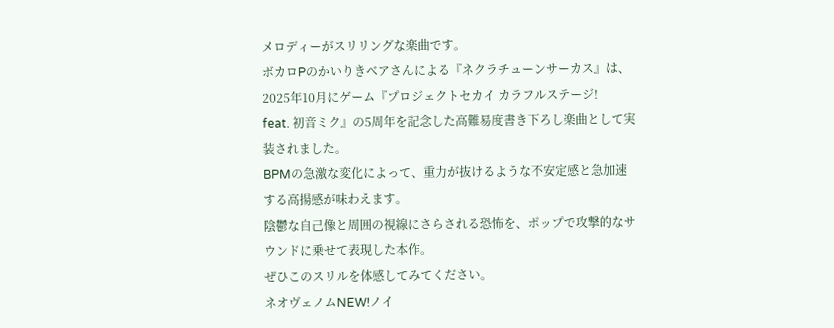メロディーがスリリングな楽曲です。
ボカロPのかいりきベアさんによる『ネクラチューンサーカス』は、2025年10月にゲーム『プロジェクトセカイ カラフルステージ!
feat. 初音ミク』の5周年を記念した高難易度書き下ろし楽曲として実装されました。
BPMの急激な変化によって、重力が抜けるような不安定感と急加速する高揚感が味わえます。
陰鬱な自己像と周囲の視線にさらされる恐怖を、ポップで攻撃的なサウンドに乗せて表現した本作。
ぜひこのスリルを体感してみてください。
ネオヴェノムNEW!ノイ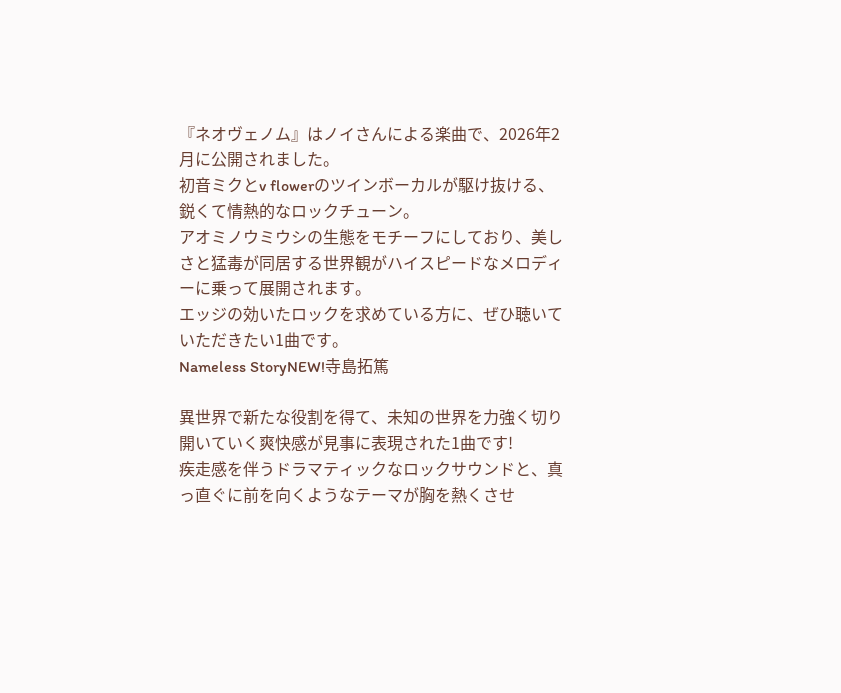『ネオヴェノム』はノイさんによる楽曲で、2026年2月に公開されました。
初音ミクとv flowerのツインボーカルが駆け抜ける、鋭くて情熱的なロックチューン。
アオミノウミウシの生態をモチーフにしており、美しさと猛毒が同居する世界観がハイスピードなメロディーに乗って展開されます。
エッジの効いたロックを求めている方に、ぜひ聴いていただきたい1曲です。
Nameless StoryNEW!寺島拓篤

異世界で新たな役割を得て、未知の世界を力強く切り開いていく爽快感が見事に表現された1曲です!
疾走感を伴うドラマティックなロックサウンドと、真っ直ぐに前を向くようなテーマが胸を熱くさせ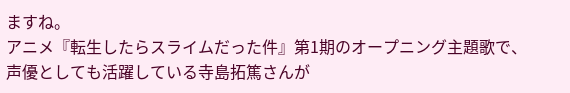ますね。
アニメ『転生したらスライムだった件』第1期のオープニング主題歌で、声優としても活躍している寺島拓篤さんが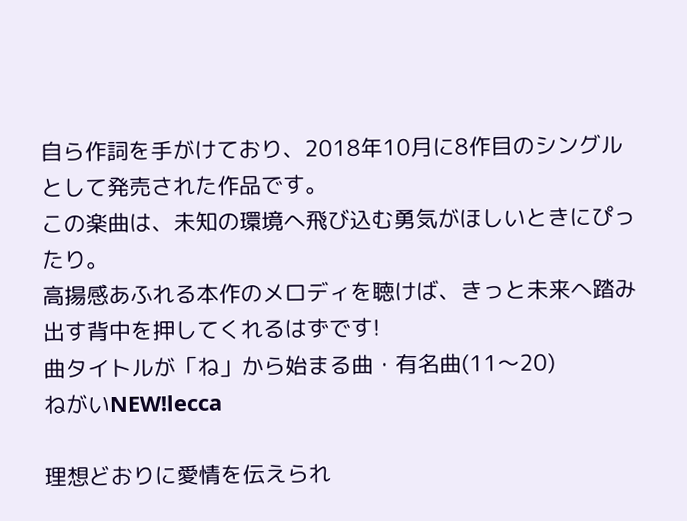自ら作詞を手がけており、2018年10月に8作目のシングルとして発売された作品です。
この楽曲は、未知の環境へ飛び込む勇気がほしいときにぴったり。
高揚感あふれる本作のメロディを聴けば、きっと未来へ踏み出す背中を押してくれるはずです!
曲タイトルが「ね」から始まる曲・有名曲(11〜20)
ねがいNEW!lecca

理想どおりに愛情を伝えられ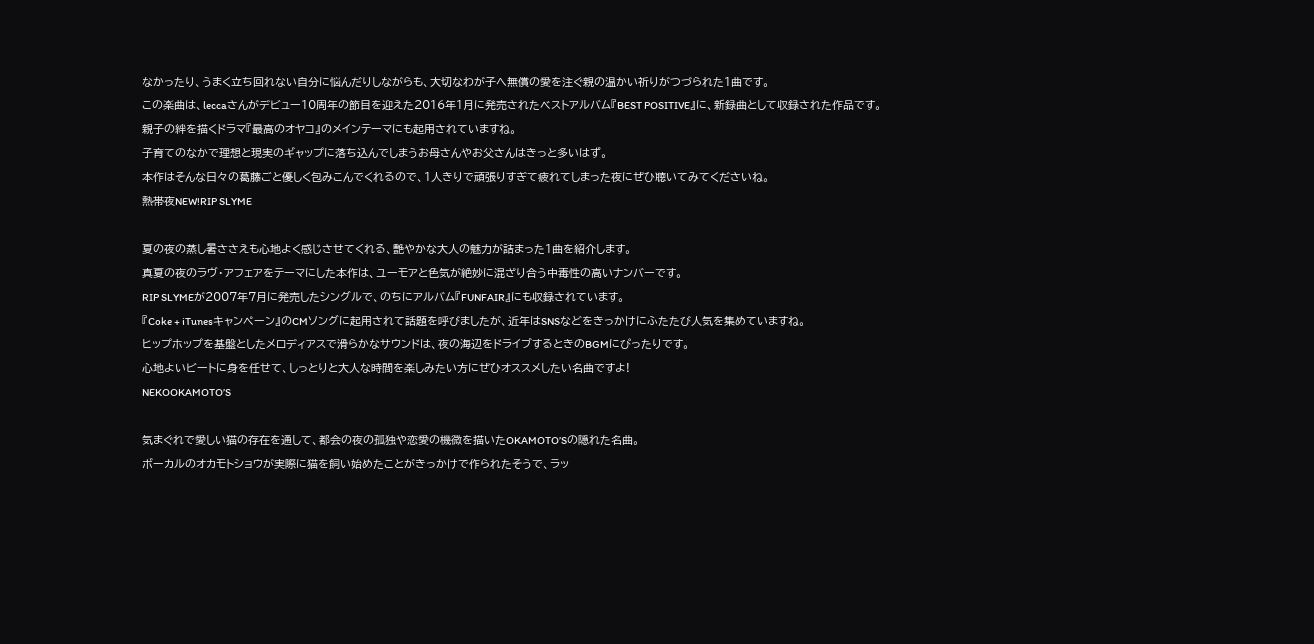なかったり、うまく立ち回れない自分に悩んだりしながらも、大切なわが子へ無償の愛を注ぐ親の温かい祈りがつづられた1曲です。
この楽曲は、leccaさんがデビュー10周年の節目を迎えた2016年1月に発売されたベストアルバム『BEST POSITIVE』に、新録曲として収録された作品です。
親子の絆を描くドラマ『最高のオヤコ』のメインテーマにも起用されていますね。
子育てのなかで理想と現実のギャップに落ち込んでしまうお母さんやお父さんはきっと多いはず。
本作はそんな日々の葛藤ごと優しく包みこんでくれるので、1人きりで頑張りすぎて疲れてしまった夜にぜひ聴いてみてくださいね。
熱帯夜NEW!RIP SLYME

夏の夜の蒸し暑ささえも心地よく感じさせてくれる、艶やかな大人の魅力が詰まった1曲を紹介します。
真夏の夜のラヴ・アフェアをテーマにした本作は、ユーモアと色気が絶妙に混ざり合う中毒性の高いナンバーです。
RIP SLYMEが2007年7月に発売したシングルで、のちにアルバム『FUNFAIR』にも収録されています。
『Coke + iTunesキャンペーン』のCMソングに起用されて話題を呼びましたが、近年はSNSなどをきっかけにふたたび人気を集めていますね。
ヒップホップを基盤としたメロディアスで滑らかなサウンドは、夜の海辺をドライブするときのBGMにぴったりです。
心地よいビートに身を任せて、しっとりと大人な時間を楽しみたい方にぜひオススメしたい名曲ですよ!
NEKOOKAMOTO’S

気まぐれで愛しい猫の存在を通して、都会の夜の孤独や恋愛の機微を描いたOKAMOTO’Sの隠れた名曲。
ボーカルのオカモトショウが実際に猫を飼い始めたことがきっかけで作られたそうで、ラッ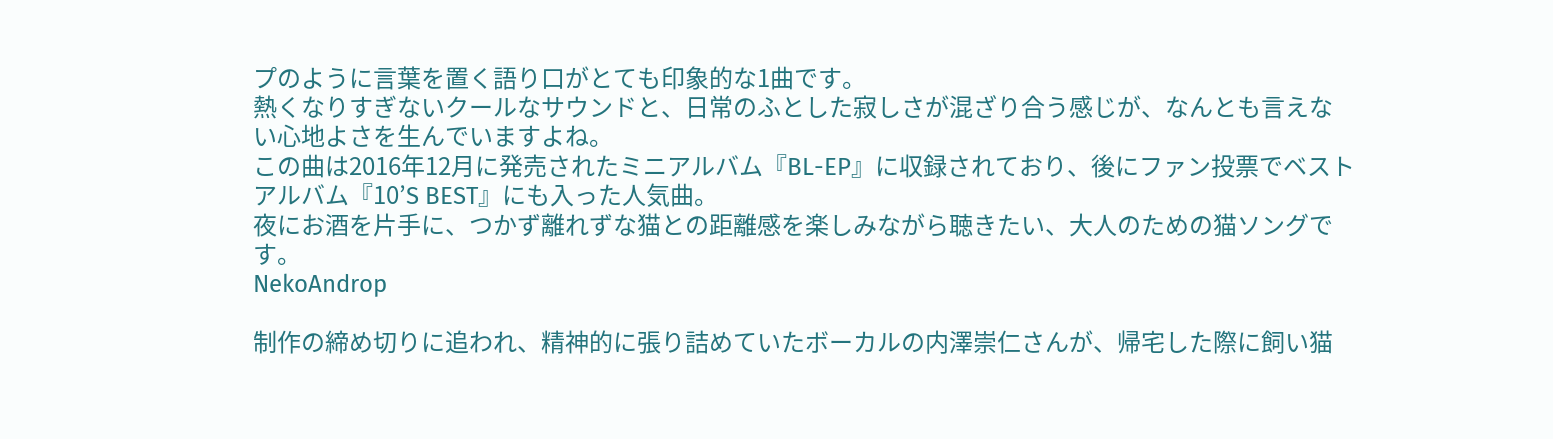プのように言葉を置く語り口がとても印象的な1曲です。
熱くなりすぎないクールなサウンドと、日常のふとした寂しさが混ざり合う感じが、なんとも言えない心地よさを生んでいますよね。
この曲は2016年12月に発売されたミニアルバム『BL-EP』に収録されており、後にファン投票でベストアルバム『10’S BEST』にも入った人気曲。
夜にお酒を片手に、つかず離れずな猫との距離感を楽しみながら聴きたい、大人のための猫ソングです。
NekoAndrop

制作の締め切りに追われ、精神的に張り詰めていたボーカルの内澤崇仁さんが、帰宅した際に飼い猫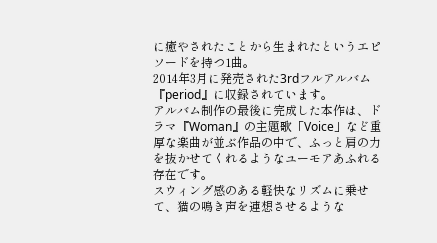に癒やされたことから生まれたというエピソードを持つ1曲。
2014年3月に発売された3rdフルアルバム『period』に収録されています。
アルバム制作の最後に完成した本作は、ドラマ『Woman』の主題歌「Voice」など重厚な楽曲が並ぶ作品の中で、ふっと肩の力を抜かせてくれるようなユーモアあふれる存在です。
スウィング感のある軽快なリズムに乗せて、猫の鳴き声を連想させるような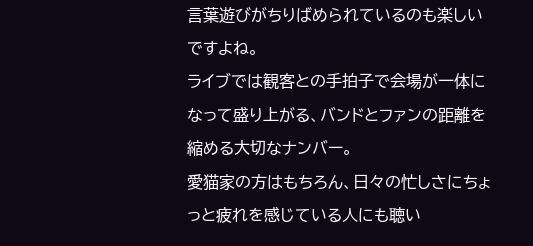言葉遊びがちりばめられているのも楽しいですよね。
ライブでは観客との手拍子で会場が一体になって盛り上がる、バンドとファンの距離を縮める大切なナンバー。
愛猫家の方はもちろん、日々の忙しさにちょっと疲れを感じている人にも聴い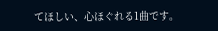てほしい、心ほぐれる1曲です。